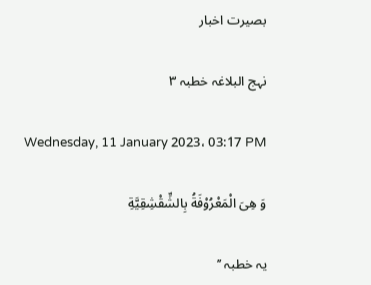بصیرت اخبار

نہج البلاغہ خطبہ ۳

Wednesday, 11 January 2023، 03:17 PM

وَ ھِیَ الْمَعْرُوْفَةُ بِالشِّقْشِقِیَّةِ

یہ خطبہ ’’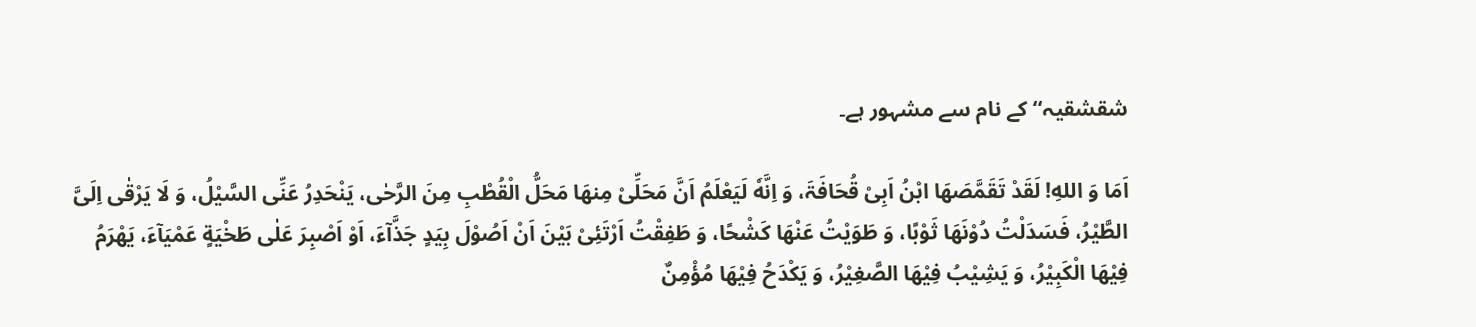شقشقیہ‘‘ کے نام سے مشہور ہے۔

اَمَا وَ اللهِ! لَقَدْ تَقَمَّصَهَا ابْنُ اَبِیْ قُحَافَۃَ، وَ اِنَّهٗ لَیَعْلَمُ اَنَّ مَحَلِّیْ مِنهَا مَحَلُّ الْقُطْبِ مِنَ الرَّحٰی، یَنْحَدِرُ عَنِّی السَّیْلُ، وَ لَا یَرْقٰى اِلَیَّ الطَّیْرُ، فَسَدَلْتُ دُوْنَهَا ثَوْبًا، وَ طَوَیْتُ عَنْهَا کَشْحًا، وَ طَفِقْتُ اَرْتَئِیْ بَیْنَ اَنْ اَصُوْلَ بِیَدٍ جَذَّآءَ، اَوْ اَصْبِرَ عَلٰى طَخْیَةٍ عَمْیَآءَ، یَهْرَمُ فِیْهَا الْکَبِیْرُ، وَ یَشِیْبُ فِیْهَا الصَّغِیْرُ، وَ یَکْدَحُ فِیْهَا مُؤْمِنٌ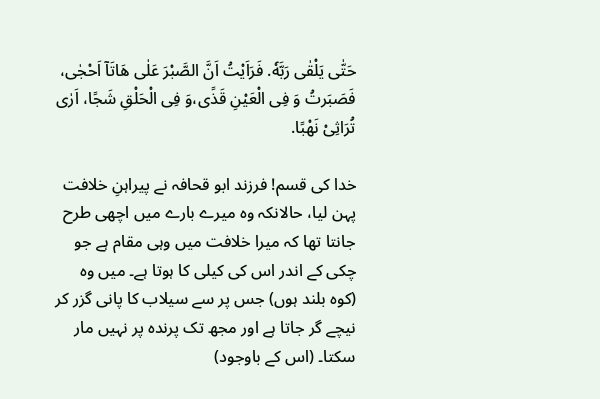حَتّٰى یَلْقٰى رَبَّهٗ. فَرَاَیْتُ اَنَّ الصَّبْرَ عَلٰى هَاتَاۤ اَحْجٰى، فَصَبَرتُ وَ فِی الْعَیْنِ قَذًى،وَ فِی الْحَلْقِ شَجًا، اَرٰى تُرَاثِیْ نَهْبًا.

خدا کی قسم! فرزند ابو قحافہ نے پیراہنِ خلافت پہن لیا، حالانکہ وہ میرے بارے میں اچھی طرح جانتا تھا کہ میرا خلافت میں وہی مقام ہے جو چکی کے اندر اس کی کیلی کا ہوتا ہے۔ میں وہ (کوہ بلند ہوں) جس پر سے سیلاب کا پانی گزر کر نیچے گر جاتا ہے اور مجھ تک پرندہ پر نہیں مار سکتا۔ (اس کے باوجود)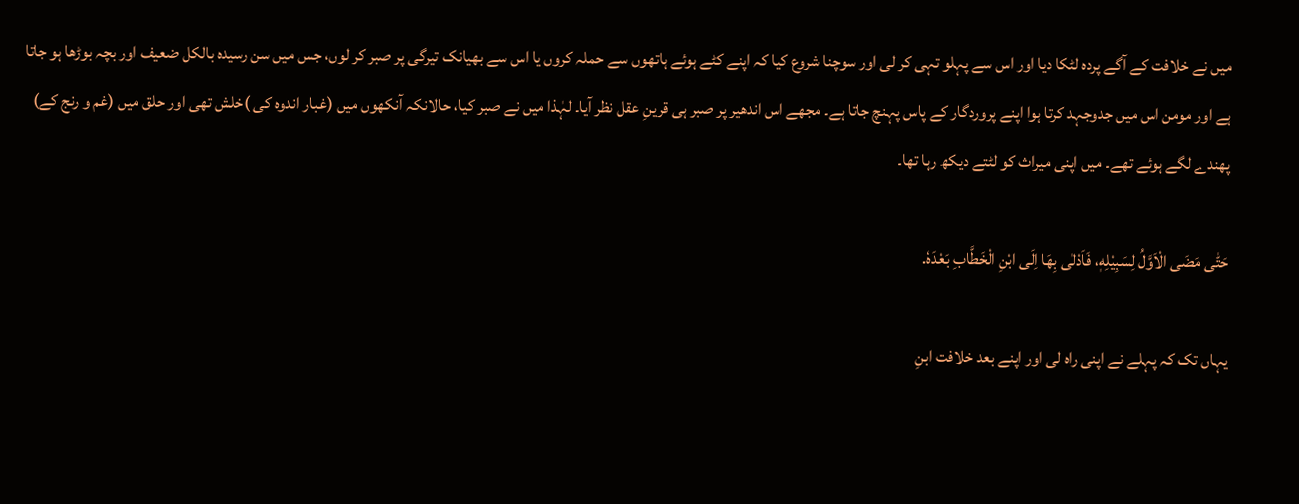میں نے خلافت کے آگے پردہ لٹکا دیا اور اس سے پہلو تہی کر لی اور سوچنا شروع کیا کہ اپنے کٹے ہوئے ہاتھوں سے حملہ کروں یا اس سے بھیانک تیرگی پر صبر کر لوں، جس میں سن رسیدہ بالکل ضعیف اور بچہ بوڑھا ہو جاتا ہے اور مومن اس میں جدوجہد کرتا ہوا اپنے پروردگار کے پاس پہنچ جاتا ہے۔ مجھے اس اندھیر پر صبر ہی قرینِ عقل نظر آیا۔ لہٰذا میں نے صبر کیا، حالانکہ آنکھوں میں (غبار اندوہ کی )خلش تھی اور حلق میں (غم و رنج کے) پھندے لگے ہوئے تھے۔ میں اپنی میراث کو لٹتے دیکھ رہا تھا۔

حَتّٰى مَضَى الْاَوَّلُ لِسَبِیْلِهٖ، فَاَدْلٰى بِهَا اِلَى ابْنِ الْخَطَّابِ بَعْدَهٗ.

یہاں تک کہ پہلے نے اپنی راہ لی اور اپنے بعد خلافت ابنِ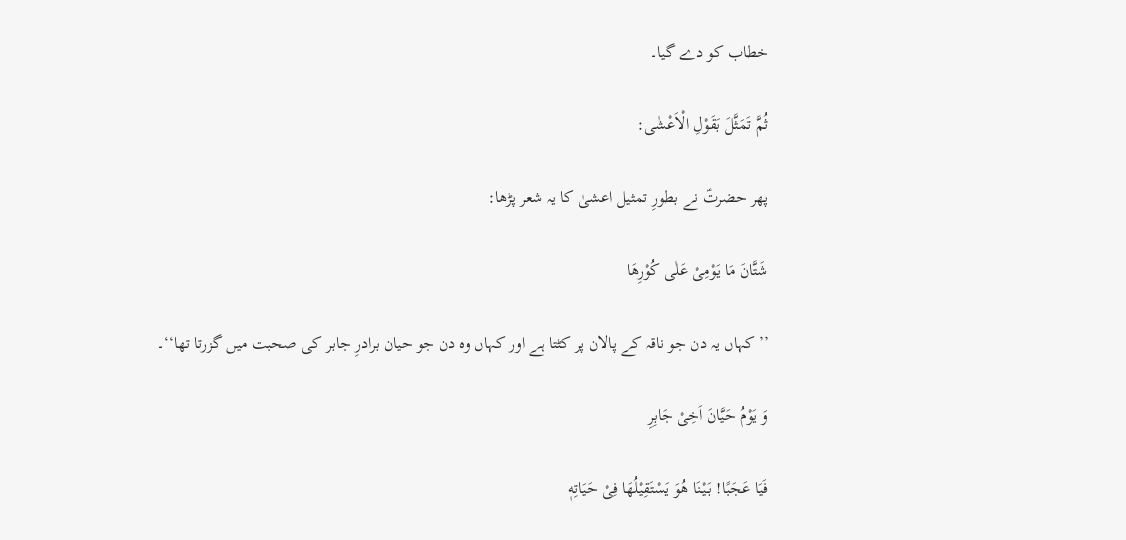خطاب کو دے گیا۔

ثُمَّ تَمَثَّلَ بَقَوْلِ الْاَعْشٰى:

پھر حضرتؑ نے بطورِ تمثیل اعشیٰ کا یہ شعر پڑھا:

شَتَّانَ مَا یَوْمِیْ عَلٰى کُوْرِهَا

’’کہاں یہ دن جو ناقہ کے پالان پر کٹتا ہے اور کہاں وہ دن جو حیان برادرِ جابر کی صحبت میں گزرتا تھا‘‘۔

وَ یَوْمُ حَیَّانَ اَخِیْ جَابِرِ

فَیَا عَجَبًا! بَیْنَا هُوَ یَسْتَقِیْلُهَا فِیْ حَیَاتِهٖ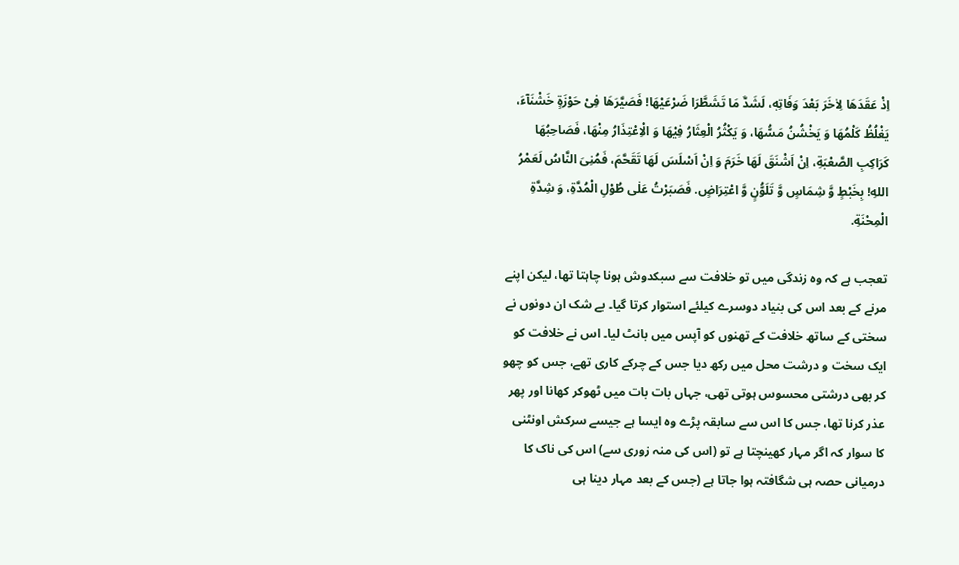اِذْ عَقَدَهَا لِاٰخَرَ بَعْدَ وَفَاتِهٖ، لَشَدَّ مَا تَشَطَّرَا ضَرْعَیْهَا! فَصَیَّرَهَا فِیْ حَوْزَةٍ خَشْنَآءَ، یَغْلُظُ کَلْمُهَا وَ یَخْشُنُ مَسُّهَا، وَ یَکْثُرُ الْعِثَارُ فِیْهَا وَ الْاِعْتِذَارُ مِنْهَا، فَصَاحِبُهَا کَرَاکِبِ الصَّعْبَةِ، اِنْ اَشْنَقَ لَهَا خَرَمَ وَ اِنْ اَسْلَسَ لَهَا تَقَحَّمَ، فَمُنِیَ النَّاسُ لَعَمْرُ اللهِ! بِخَبْطٍ وَّ شِمَاسٍ وَّ تَلَوُّنٍ وَّ اعْتِرَاضٍ. فَصَبَرْتُ عَلٰى طُوْلِ الْمُدَّةِ، وَ شِدَّةِ الْمِحْنَةِ.

تعجب ہے کہ وہ زندگی میں تو خلافت سے سبکدوش ہونا چاہتا تھا، لیکن اپنے مرنے کے بعد اس کی بنیاد دوسرے کیلئے استوار کرتا گیا۔ بے شک ان دونوں نے سختی کے ساتھ خلافت کے تھنوں کو آپس میں بانٹ لیا۔ اس نے خلافت کو ایک سخت و درشت محل میں رکھ دیا جس کے چرکے کاری تھے، جس کو چھو کر بھی درشتی محسوس ہوتی تھی، جہاں بات بات میں ٹھوکر کھانا اور پھر عذر کرنا تھا، جس کا اس سے سابقہ پڑے وہ ایسا ہے جیسے سرکش اونٹنی کا سوار کہ اگر مہار کھینچتا ہے تو (اس کی منہ زوری سے) اس کی ناک کا درمیانی حصہ ہی شگافتہ ہوا جاتا ہے (جس کے بعد مہار دینا ہی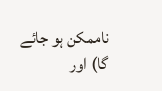ناممکن ہو جائے گا) اور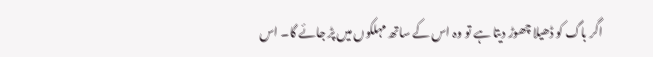اگر باگ کو ڈھیلا چھوڑ دیتا ہے تو وہ اس کے ساتھ مہلکوں میں پڑ جائے گا۔ اس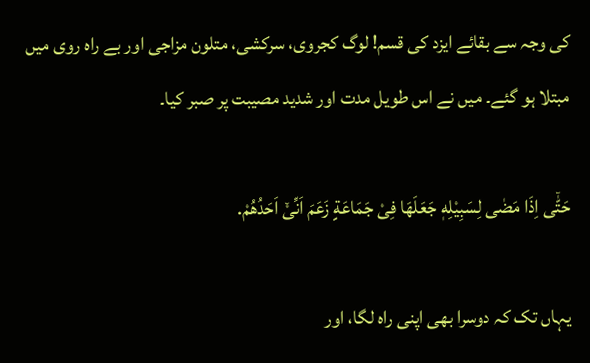کی وجہ سے بقائے ایزد کی قسم! لوگ کجروی، سرکشی، متلون مزاجی اور بے راہ روی میں مبتلا ہو گئے۔ میں نے اس طویل مدت اور شدید مصیبت پر صبر کیا۔

حَتّٰۤى اِذَا مَضٰى لِسَبِیْلِهٖ جَعَلَهَا فِیْ جَمَاعَةٍ زَعَمَ اَنِّیْۤ اَحَدُهُمْ.

یہاں تک کہ دوسرا بھی اپنی راہ لگا، اور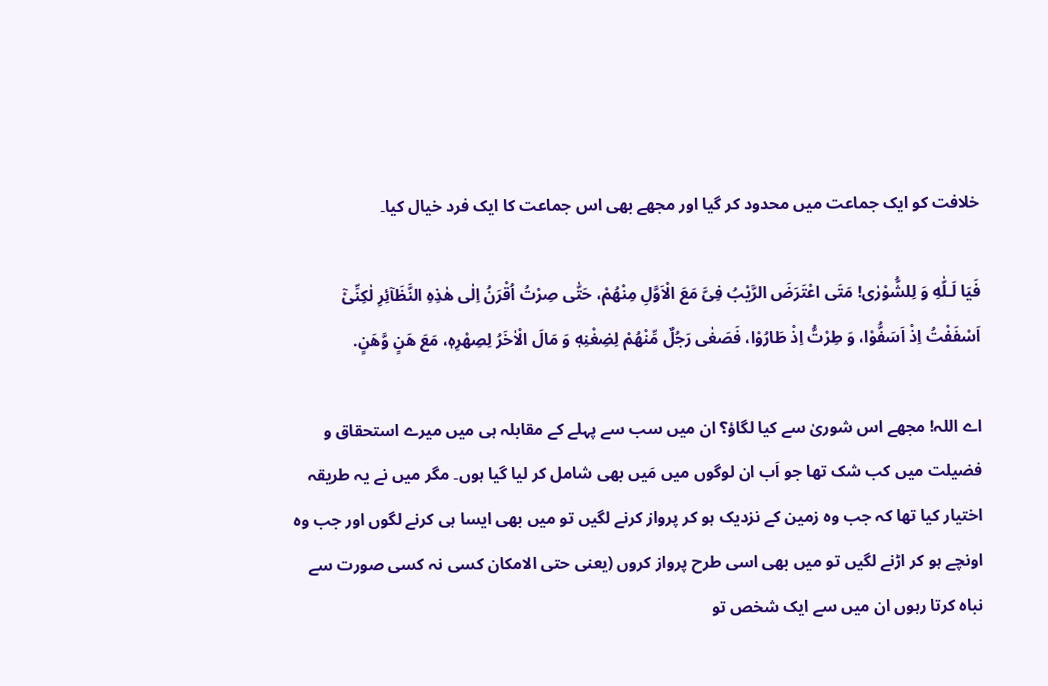خلافت کو ایک جماعت میں محدود کر گیا اور مجھے بھی اس جماعت کا ایک فرد خیال کیا۔

فَیَا لَـلّٰهِ وَ لِلشُّوْرٰى! مَتَى اعْتَرَضَ الرَّیْبُ فِیَّ مَعَ الْاَوَّلِ مِنْهُمْ، حَتّٰى صِرْتُ اُقْرَنُ اِلٰى هٰذِهِ النَّظَآئِرِ لٰکِنِّیْۤ اَسْفَفْتُ اِذْ اَسَفُّوْا، وَ طِرْتُّ اِذْ طَارُوْا، فَصَغٰی رَجُلٌ مِّنْهُمْ لِضِغْنِهٖ وَ مَالَ الْاٰخَرُ لِصِهْرِهٖ، مَعَ هَنٍ وَّهَنٍ.

اے اللہ! مجھے اس شوریٰ سے کیا لگاؤ؟ ان میں سب سے پہلے کے مقابلہ ہی میں میرے استحقاق و فضیلت میں کب شک تھا جو اَب ان لوگوں میں مَیں بھی شامل کر لیا گیا ہوں۔ مگر میں نے یہ طریقہ اختیار کیا تھا کہ جب وہ زمین کے نزدیک ہو کر پرواز کرنے لگیں تو میں بھی ایسا ہی کرنے لگوں اور جب وہ اونچے ہو کر اڑنے لگیں تو میں بھی اسی طرح پرواز کروں (یعنی حتی الامکان کسی نہ کسی صورت سے نباہ کرتا رہوں ان میں سے ایک شخص تو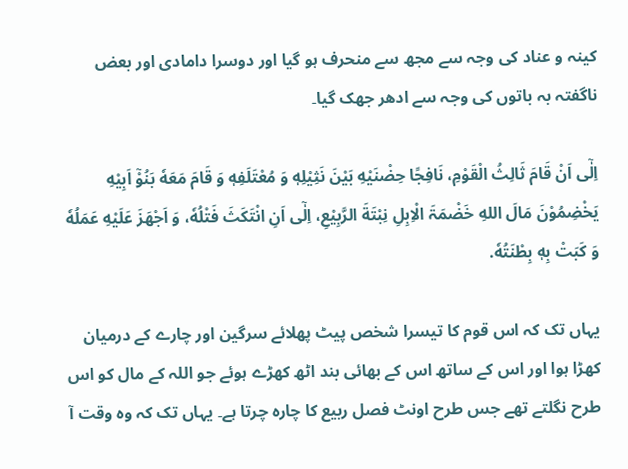کینہ و عناد کی وجہ سے مجھ سے منحرف ہو گیا اور دوسرا دامادی اور بعض ناگفتہ بہ باتوں کی وجہ سے ادھر جھک گیا۔

اِلٰۤى اَنْ قَامَ ثَالِثُ الْقَوْمِ، نَافِجًا حِضْنَیْهِ بَیْنَ نَثِیْلِهٖ وَ مُعْتَلَفِهٖ وَ قَامَ مَعَهٗ بَنُوْۤ اَبِیْهِ یَخْضِمُوْنَ مَالَ اللهِ خَضْمَۃَ الْاِبِلِ نِبْتَةَ الرَّبِیْعِ، اِلٰۤى اَنِ انْتَکَثَ فَتْلُهٗ، وَ اَجْهَزَ عَلَیْهِ عَمَلُهٗ وَ کَبَتْ بِهٖ بِطْنَتُهٗ.

یہاں تک کہ اس قوم کا تیسرا شخص پیٹ پھلائے سرگین اور چارے کے درمیان کھڑا ہوا اور اس کے ساتھ اس کے بھائی بند اٹھ کھڑے ہوئے جو اللہ کے مال کو اس طرح نگلتے تھے جس طرح اونٹ فصل ربیع کا چارہ چرتا ہے۔ یہاں تک کہ وہ وقت آ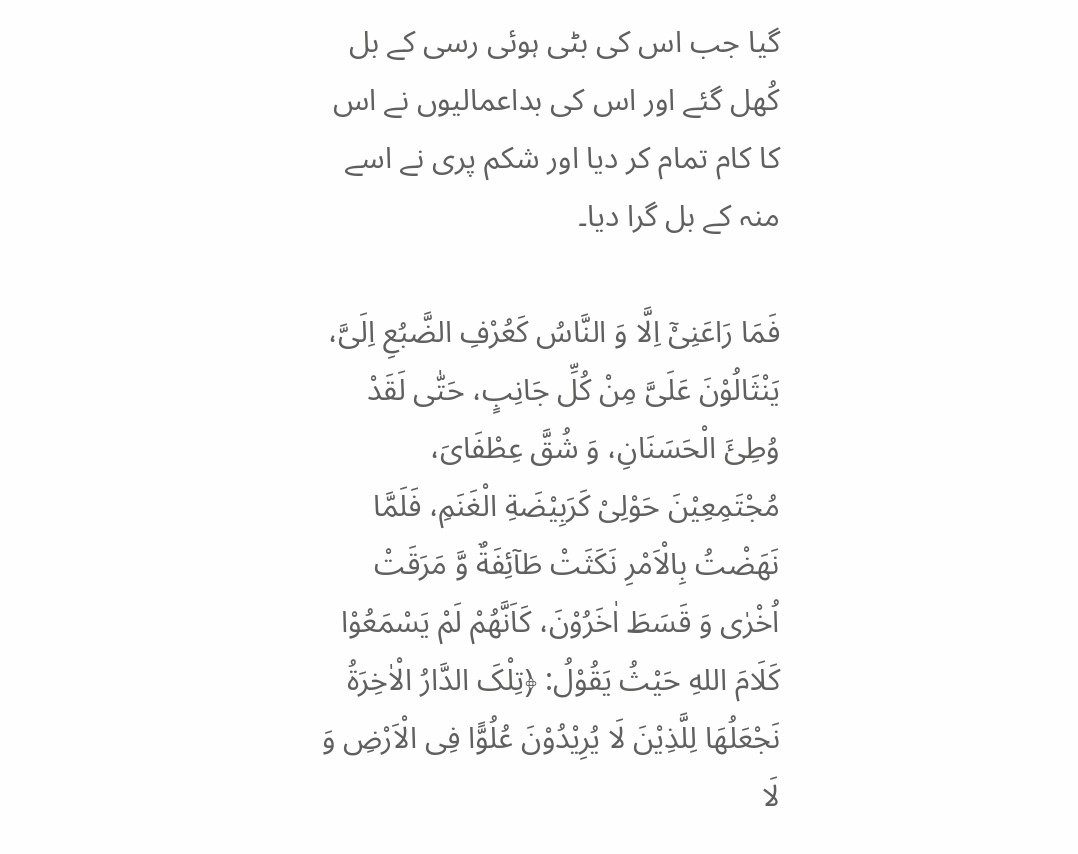گیا جب اس کی بٹی ہوئی رسی کے بل کُھل گئے اور اس کی بداعمالیوں نے اس کا کام تمام کر دیا اور شکم پری نے اسے منہ کے بل گرا دیا۔

فَمَا رَاعَنِیْۤ اِلَّا وَ النَّاسُ کَعُرْفِ الضَّبُعِ اِلَیَّ، یَنْثَالُوْنَ عَلَیَّ مِنْ کُلِّ جَانِبٍ، حَتّٰى لَقَدْ وُطِئَ الْحَسَنَانِ، وَ شُقَّ عِطْفَایَ، مُجْتَمِعِیْنَ حَوْلِیْ کَرَبِیْضَةِ الْغَنَمِ، فَلَمَّا نَهَضْتُ بِالْاَمْرِ نَکَثَتْ طَآئِفَةٌ وَّ مَرَقَتْ اُخْرٰى وَ قَسَطَ اٰخَرُوْنَ، کَاَنَّهُمْ لَمْ یَسْمَعُوْا کَلَامَ اللهِ حَیْثُ یَقُوْلُ: ﴿تِلْکَ الدَّارُ الْاٰخِرَةُ نَجْعَلُهَا لِلَّذِیْنَ لَا یُرِیْدُوْنَ عُلُوًّا فِی الْاَرْضِ وَ لَا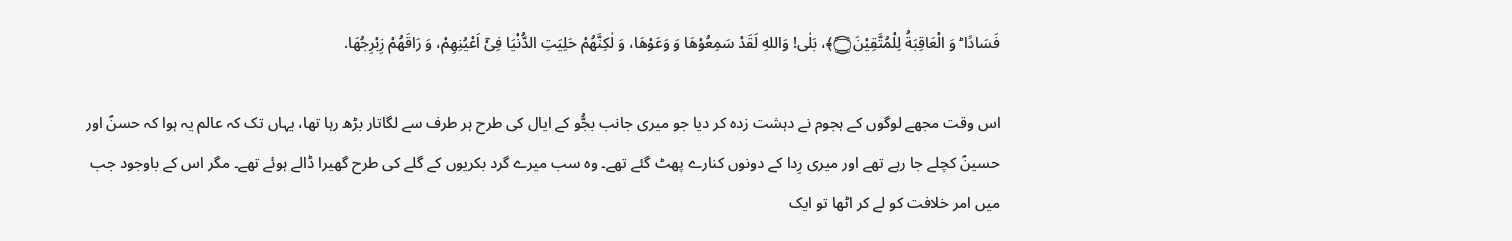فَسَادًا ؕ وَ الْعَاقِبَةُ لِلْمُتَّقِیْنَ۝﴾، بَلٰى! وَاللهِ لَقَدْ سَمِعُوْهَا وَ وَعَوْهَا، وَ لٰکِنَّهُمْ حَلِیَتِ الدُّنْیَا فِیْۤ اَعْیُنِهِمْ، وَ رَاقَهُمْ زِبْرِجُهَا.

اس وقت مجھے لوگوں کے ہجوم نے دہشت زدہ کر دیا جو میری جانب بجُّو کے ایال کی طرح ہر طرف سے لگاتار بڑھ رہا تھا، یہاں تک کہ عالم یہ ہوا کہ حسنؑ اور حسینؑ کچلے جا رہے تھے اور میری رِدا کے دونوں کنارے پھٹ گئے تھے۔ وہ سب میرے گرد بکریوں کے گلے کی طرح گھیرا ڈالے ہوئے تھے۔ مگر اس کے باوجود جب میں امر خلافت کو لے کر اٹھا تو ایک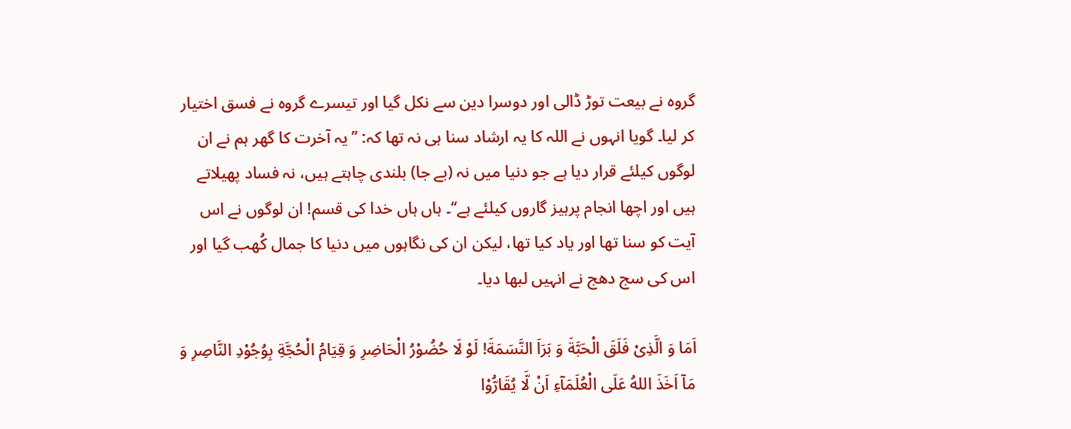گروہ نے بیعت توڑ ڈالی اور دوسرا دین سے نکل گیا اور تیسرے گروہ نے فسق اختیار کر لیا۔ گویا انہوں نے اللہ کا یہ ارشاد سنا ہی نہ تھا کہ: ’’یہ آخرت کا گھر ہم نے ان لوگوں کیلئے قرار دیا ہے جو دنیا میں نہ (بے جا) بلندی چاہتے ہیں، نہ فساد پھیلاتے ہیں اور اچھا انجام پرہیز گاروں کیلئے ہے‘‘۔ ہاں ہاں خدا کی قسم! ان لوگوں نے اس آیت کو سنا تھا اور یاد کیا تھا، لیکن ان کی نگاہوں میں دنیا کا جمال کُھب گیا اور اس کی سج دھج نے انہیں لبھا دیا۔

اَمَا وَ الَّذِیْ فَلَقَ الْحَبَّةَ وَ بَرَاَ النَّسَمَةَ! لَوْ لَا حُضُوْرُ الْحَاضِرِ وَ قِیَامُ الْحُجَّةِ بِوُجُوْدِ النَّاصِرِ وَ مَاۤ اَخَذَ اللهُ عَلَى الْعُلَمَآءِ اَنْ لَّا یُقَارُّوْا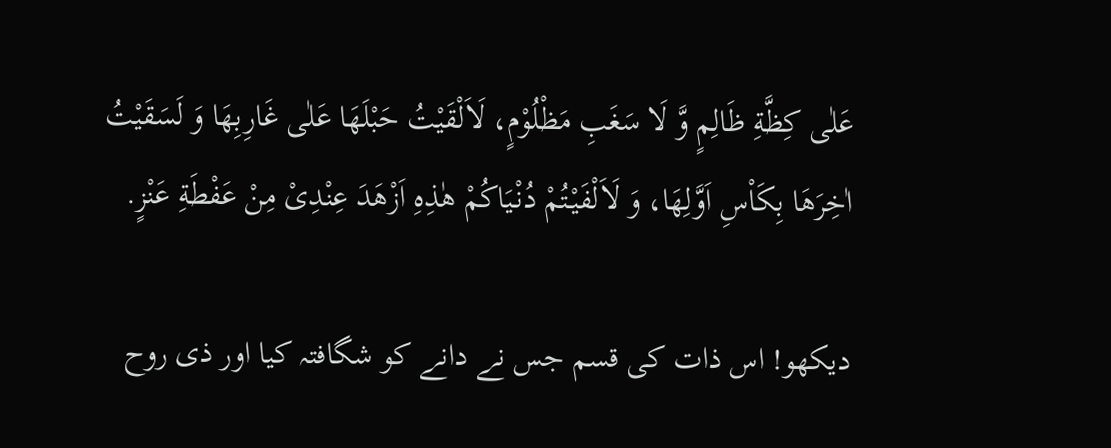عَلٰى کِظَّةِ ظَالِمٍ وَّ لَا سَغَبِ مَظْلُوْمٍ، لَاَلْقَیْتُ حَبْلَهَا عَلٰى غَارِبِهَا وَ لَسَقَیْتُ اٰخِرَهَا بِکَاْسِ اَوَّلِهَا، وَ لَاَلْفَیْتُمْ دُنْیَاکُمْ هٰذِهِ اَزْهَدَ عِنْدِیْ مِنْ عَفْطَةِ عَنْزٍ.

دیکھو! اس ذات کی قسم جس نے دانے کو شگافتہ کیا اور ذی روح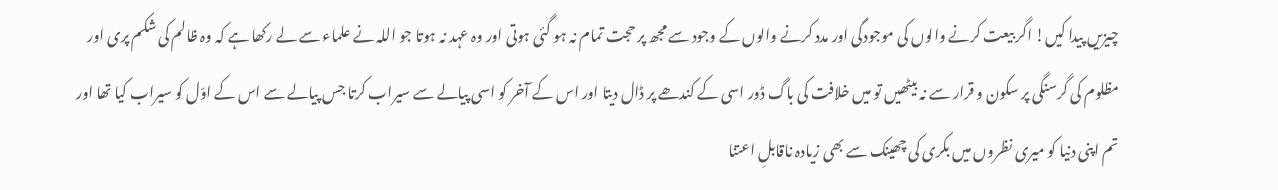چیزیں پیدا کیں! اگر بیعت کرنے والوں کی موجودگی اور مدد کرنے والوں کے وجود سے مجھ پر حجت تمام نہ ہو گئی ہوتی اور وہ عہد نہ ہوتا جو اللہ نے علماء سے لے رکھا ہے کہ وہ ظالم کی شکم پری اور مظلوم کی گرسنگی پر سکون و قرار سے نہ بیٹھیں تو میں خلافت کی باگ ڈور اسی کے کندھے پر ڈال دیتا اور اس کے آخر کو اسی پیالے سے سیراب کرتا جس پیالے سے اس کے اوّل کو سیراب کیا تھا اور تم اپنی دنیا کو میری نظروں میں بکری کی چھینک سے بھی زیادہ ناقابلِ اعتنا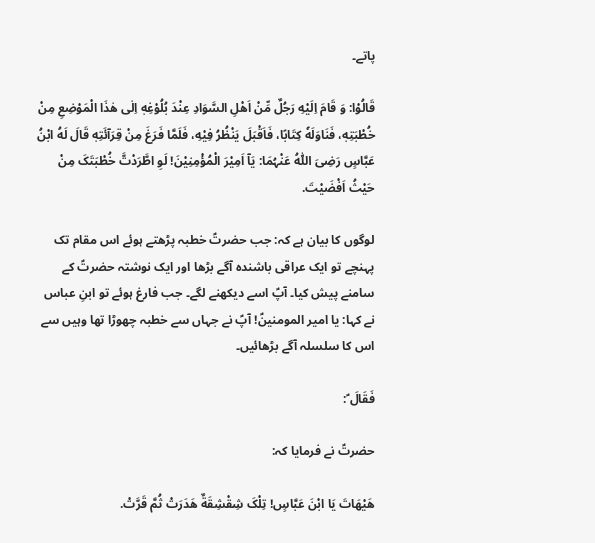پاتے۔

قَالُوْا: وَ قَامَ اِلَیْهِ رَجُلٌ مِّنْ اَهْلِ السَّوَادِ عِنْدَ بُلُوْغِهٖ اِلٰى هٰذَا الْمَوْضِعِ مِنْ خُطْبَتِهٖ، فَنَاوَلَهٗ کِتَابًا، فَاَقْبَلَ یَنْظُرُ فِیْهِ، فَلَمَّا فَرَغَ مِنْ قِرَآئَتِهٖ قَالَ لَهُ ابْنُ عَبَّاسٍ رَضِیَ اللّٰہُ عَنْہُمَا: یَاۤ اَمِیْرَ الْمُؤْمِنِیْنَ! لَوِ اطَّرَدْتَّ خُطْبَتَکَ مِنْ حَیْثُ اَفْضَیْتَ.

لوگوں کا بیان ہے کہ: جب حضرتؑ خطبہ پڑھتے ہوئے اس مقام تک پہنچے تو ایک عراقی باشندہ آگے بڑھا اور ایک نوشتہ حضرتؑ کے سامنے پیش کیا۔ آپؑ اسے دیکھنے لگے۔ جب فارغ ہوئے تو ابنِ عباس نے کہا: یا امیر المومنینؑ! آپؑ نے جہاں سے خطبہ چھوڑا تھا وہیں سے اس کا سلسلہ آگے بڑھائیں۔

فَقَالَ ؑ:

حضرتؑ نے فرمایا کہ:

هَیْهَاتَ یَا ابْنَ عَبَّاسٍ! تِلْکَ شِقْشِقَةٌ هَدَرَتْ ثُمَّ قَرَّتْ.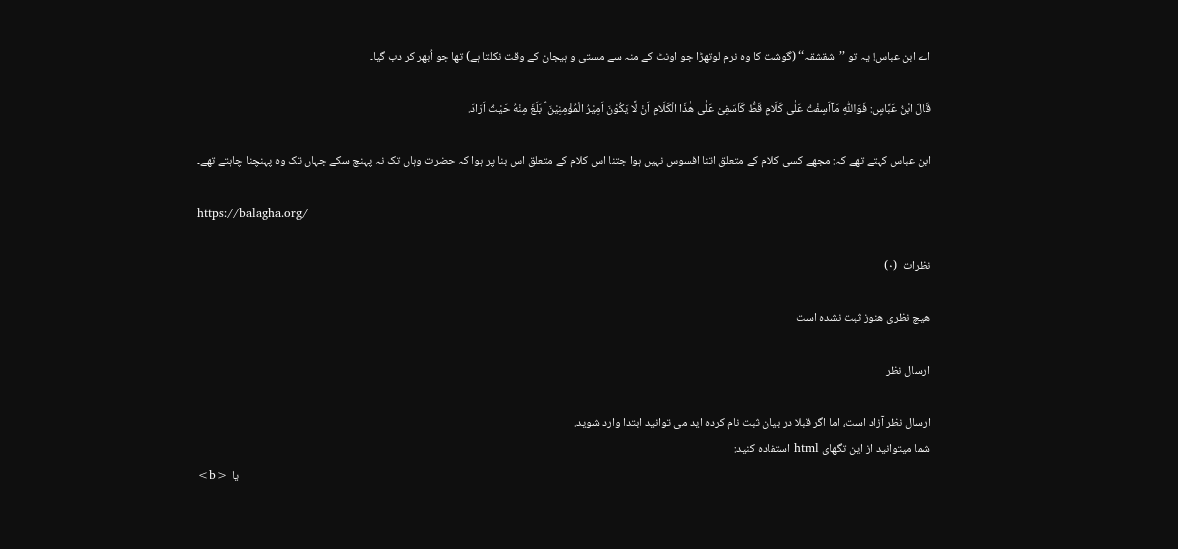اے ابن عباس! یہ تو ’’شقشقہ‘‘ (گوشت کا وہ نرم لوتھڑا جو اونٹ کے منہ سے مستی و ہیجان کے وقت نکلتا ہے) تھا جو اُبھر کر دب گیا۔

قَالَ ابْنُ عَبَّاسٍ: فَوَاللّٰهِ مَاۤاَسِفْتُ عَلٰى کَلَامٍ قَطُّ کَاَسَفِیْ عَلٰى هٰذَا الْکَلَامِ اَنْ لَّا یَکُوْنَ اَمِیْرُ الْمُؤْمِنِیْنَ ؑ بَلَغَ مِنْهُ حَیْثُ اَرَادَ.

ابن عباس کہتے تھے کہ: مجھے کسی کلام کے متعلق اتنا افسوس نہیں ہوا جتنا اس کلام کے متعلق اس بنا پر ہوا کہ حضرت وہاں تک نہ پہنچ سکے جہاں تک وہ پہنچنا چاہتے تھے۔

https://balagha.org/

نظرات  (۰)

هیچ نظری هنوز ثبت نشده است

ارسال نظر

ارسال نظر آزاد است، اما اگر قبلا در بیان ثبت نام کرده اید می توانید ابتدا وارد شوید.
شما میتوانید از این تگهای html استفاده کنید:
<b> یا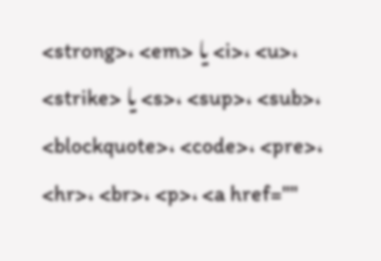<strong>، <em> یا <i>، <u>، <strike> یا <s>، <sup>، <sub>، <blockquote>، <code>، <pre>، <hr>، <br>، <p>، <a href=""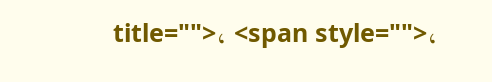title="">، <span style="">،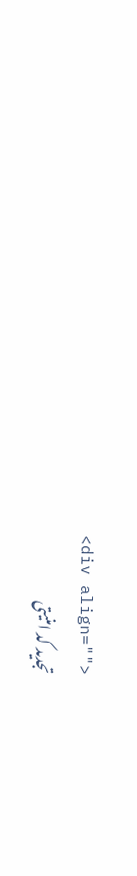<div align="">
تجدید کد امنیتی